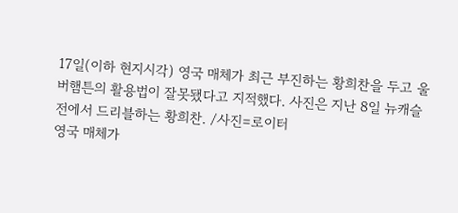17일(이하 현지시각) 영국 매체가 최근 부진하는 황희찬을 두고 울버햄튼의 활용법이 잘못됐다고 지적했다. 사진은 지난 8일 뉴캐슬 전에서 드리블하는 황희찬. /사진=로이터
영국 매체가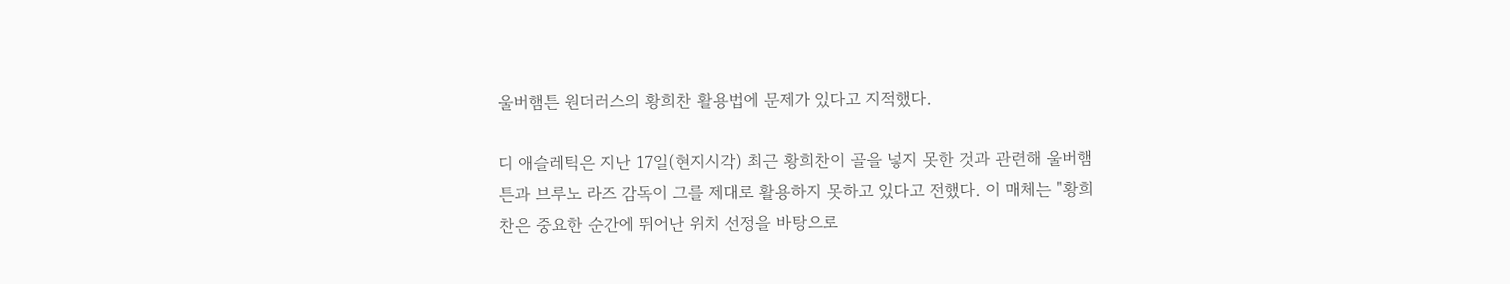울버햄튼 원더러스의 황희찬 활용법에 문제가 있다고 지적했다.

디 애슬레틱은 지난 17일(현지시각) 최근 황희찬이 골을 넣지 못한 것과 관련해 울버햄튼과 브루노 라즈 감독이 그를 제대로 활용하지 못하고 있다고 전했다. 이 매체는 "황희찬은 중요한 순간에 뛰어난 위치 선정을 바탕으로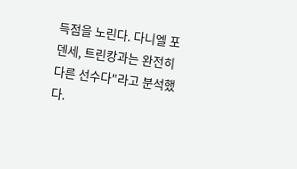득점을 노린다. 다니엘 포덴세, 트린캉과는 완전히 다른 선수다"라고 분석했다.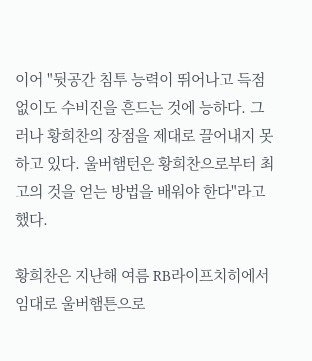이어 "뒷공간 침투 능력이 뛰어나고 득점 없이도 수비진을 흔드는 것에 능하다. 그러나 황희찬의 장점을 제대로 끌어내지 못하고 있다. 울버햄턴은 황희찬으로부터 최고의 것을 얻는 방법을 배워야 한다"라고 했다.

황희찬은 지난해 여름 RB라이프치히에서 임대로 울버햄튼으로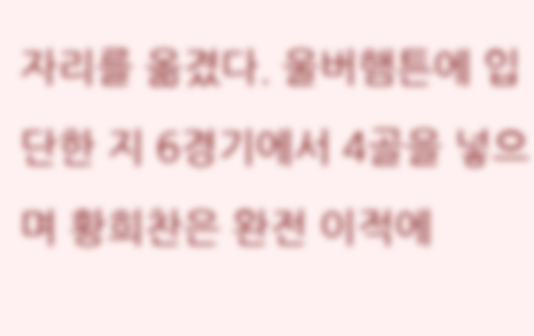자리를 옮겼다. 울버햄튼에 입단한 지 6경기에서 4골을 넣으며 황희찬은 완전 이적에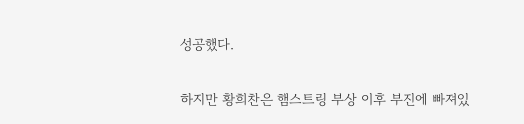성공했다.


하지만 황희찬은 햄스트링 부상 이후 부진에 빠져있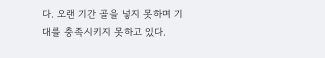다. 오랜 기간 골을 넣지 못하며 기대를 충족시키지 못하고 있다.